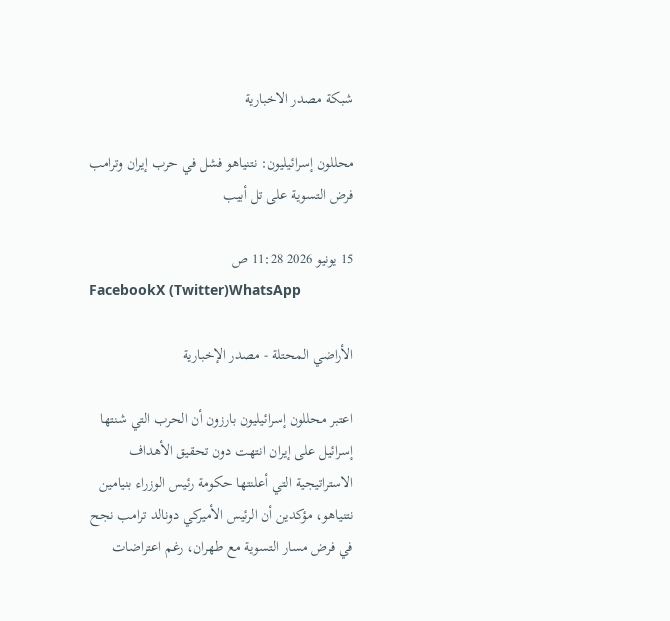شبكة مصدر الاخبارية

محللون إسرائيليون: نتنياهو فشل في حرب إيران وترامب فرض التسوية على تل أبيب

15 يونيو 2026 11:28 ص
FacebookX (Twitter)WhatsApp

الأراضي المحتلة - مصدر الإخبارية

اعتبر محللون إسرائيليون بارزون أن الحرب التي شنتها إسرائيل على إيران انتهت دون تحقيق الأهداف الاستراتيجية التي أعلنتها حكومة رئيس الوزراء بنيامين نتنياهو، مؤكدين أن الرئيس الأميركي دونالد ترامب نجح في فرض مسار التسوية مع طهران، رغم اعتراضات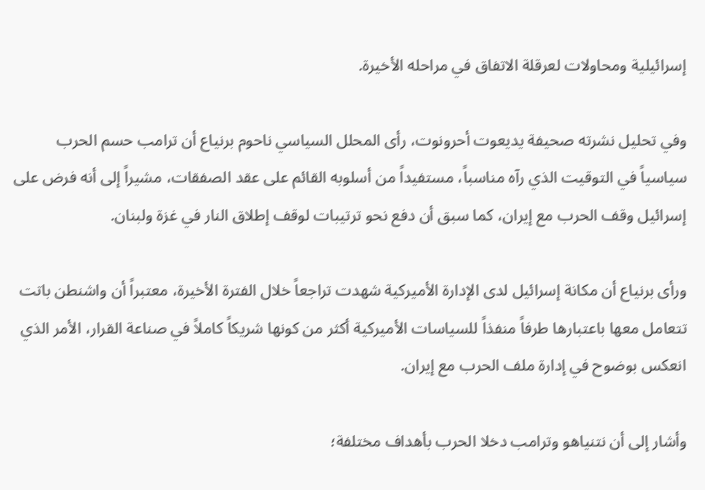إسرائيلية ومحاولات لعرقلة الاتفاق في مراحله الأخيرة.

وفي تحليل نشرته صحيفة يديعوت أحرونوت، رأى المحلل السياسي ناحوم برنياع أن ترامب حسم الحرب سياسياً في التوقيت الذي رآه مناسباً، مستفيداً من أسلوبه القائم على عقد الصفقات، مشيراً إلى أنه فرض على إسرائيل وقف الحرب مع إيران، كما سبق أن دفع نحو ترتيبات لوقف إطلاق النار في غزة ولبنان.

ورأى برنياع أن مكانة إسرائيل لدى الإدارة الأميركية شهدت تراجعاً خلال الفترة الأخيرة، معتبراً أن واشنطن باتت تتعامل معها باعتبارها طرفاً منفذاً للسياسات الأميركية أكثر من كونها شريكاً كاملاً في صناعة القرار، الأمر الذي انعكس بوضوح في إدارة ملف الحرب مع إيران.

وأشار إلى أن نتنياهو وترامب دخلا الحرب بأهداف مختلفة؛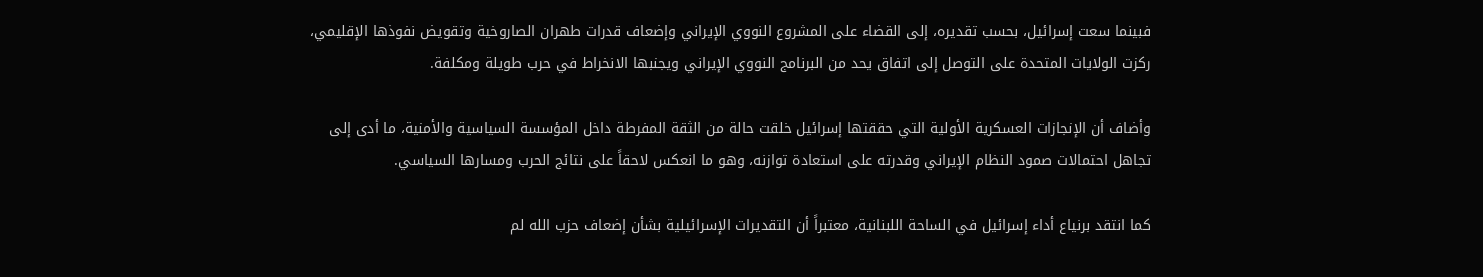فبينما سعت إسرائيل، بحسب تقديره، إلى القضاء على المشروع النووي الإيراني وإضعاف قدرات طهران الصاروخية وتقويض نفوذها الإقليمي، ركزت الولايات المتحدة على التوصل إلى اتفاق يحد من البرنامج النووي الإيراني ويجنبها الانخراط في حرب طويلة ومكلفة.

وأضاف أن الإنجازات العسكرية الأولية التي حققتها إسرائيل خلقت حالة من الثقة المفرطة داخل المؤسسة السياسية والأمنية، ما أدى إلى تجاهل احتمالات صمود النظام الإيراني وقدرته على استعادة توازنه، وهو ما انعكس لاحقاً على نتائج الحرب ومسارها السياسي.

كما انتقد برنياع أداء إسرائيل في الساحة اللبنانية، معتبراً أن التقديرات الإسرائيلية بشأن إضعاف حزب الله لم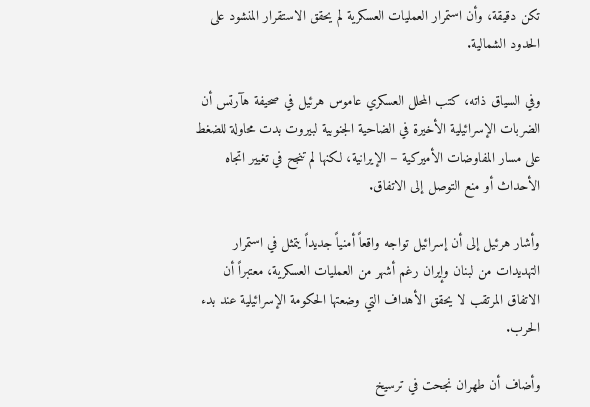تكن دقيقة، وأن استمرار العمليات العسكرية لم يحقق الاستقرار المنشود على الحدود الشمالية.

وفي السياق ذاته، كتب المحلل العسكري عاموس هرئيل في صحيفة هآرتس أن الضربات الإسرائيلية الأخيرة في الضاحية الجنوبية لبيروت بدت محاولة للضغط على مسار المفاوضات الأميركية – الإيرانية، لكنها لم تنجح في تغيير اتجاه الأحداث أو منع التوصل إلى الاتفاق.

وأشار هرئيل إلى أن إسرائيل تواجه واقعاً أمنياً جديداً يتمثل في استمرار التهديدات من لبنان وإيران رغم أشهر من العمليات العسكرية، معتبراً أن الاتفاق المرتقب لا يحقق الأهداف التي وضعتها الحكومة الإسرائيلية عند بدء الحرب.

وأضاف أن طهران نجحت في ترسيخ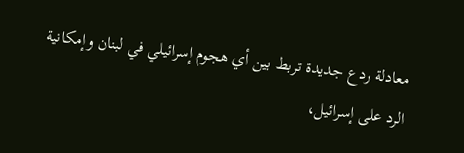معادلة ردع جديدة تربط بين أي هجوم إسرائيلي في لبنان وإمكانية الرد على إسرائيل،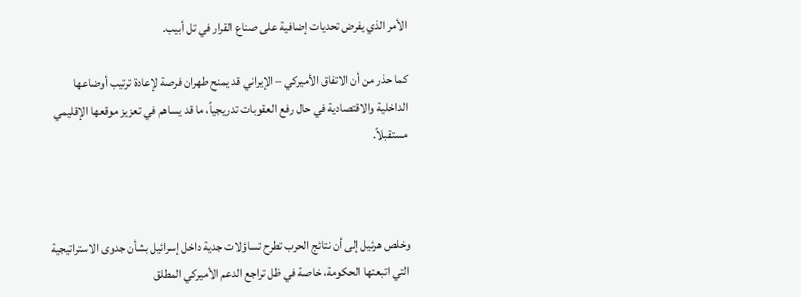الأمر الذي يفرض تحديات إضافية على صناع القرار في تل أبيب.

كما حذر من أن الاتفاق الأميركي – الإيراني قد يمنح طهران فرصة لإعادة ترتيب أوضاعها الداخلية والاقتصادية في حال رفع العقوبات تدريجياً، ما قد يساهم في تعزيز موقعها الإقليمي مستقبلاً.



وخلص هرئيل إلى أن نتائج الحرب تطرح تساؤلات جدية داخل إسرائيل بشأن جدوى الاستراتيجية التي اتبعتها الحكومة، خاصة في ظل تراجع الدعم الأميركي المطلق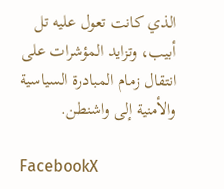الذي كانت تعول عليه تل أبيب، وتزايد المؤشرات على انتقال زمام المبادرة السياسية والأمنية إلى واشنطن.

FacebookX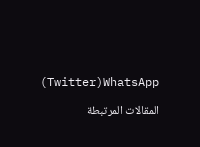(Twitter)WhatsApp

المقالات المرتبطة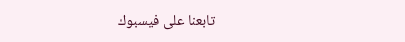تابعنا على فيسبوك